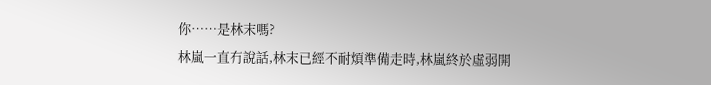你……是林末嗎?
林嵐一直冇說話,林末已經不耐煩準備走時,林嵐終於虛弱開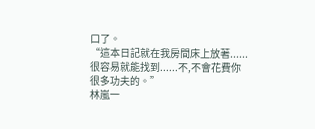口了。
“這本日記就在我房間床上放著......很容易就能找到......不,不會花費你很多功夫的。”
林嵐一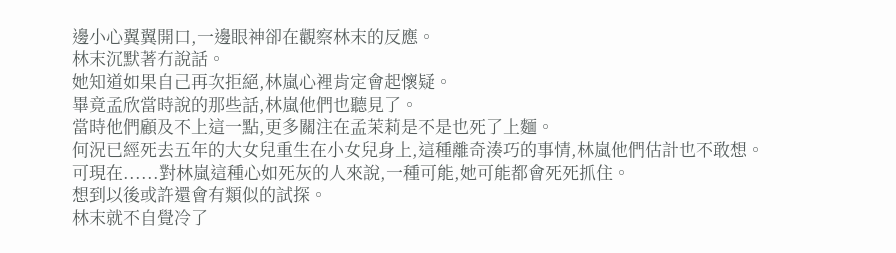邊小心翼翼開口,一邊眼神卻在觀察林末的反應。
林末沉默著冇說話。
她知道如果自己再次拒絕,林嵐心裡肯定會起懷疑。
畢竟孟欣當時說的那些話,林嵐他們也聽見了。
當時他們顧及不上這一點,更多關注在孟茉莉是不是也死了上麵。
何況已經死去五年的大女兒重生在小女兒身上,這種離奇湊巧的事情,林嵐他們估計也不敢想。
可現在......對林嵐這種心如死灰的人來說,一種可能,她可能都會死死抓住。
想到以後或許還會有類似的試探。
林末就不自覺冷了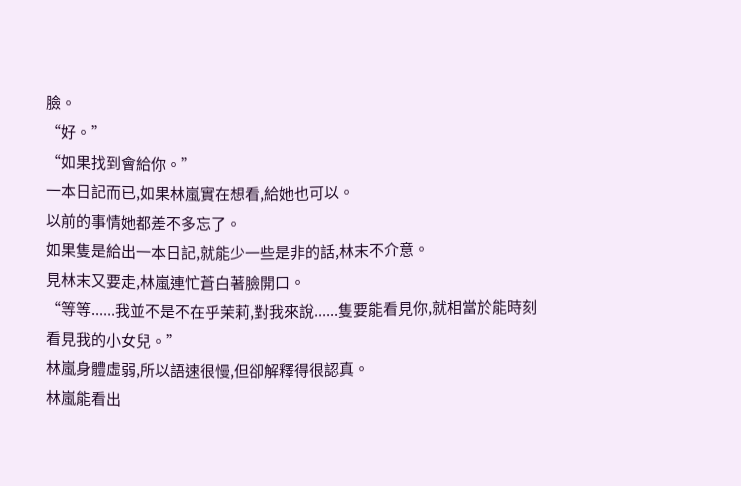臉。
“好。”
“如果找到會給你。”
一本日記而已,如果林嵐實在想看,給她也可以。
以前的事情她都差不多忘了。
如果隻是給出一本日記,就能少一些是非的話,林末不介意。
見林末又要走,林嵐連忙蒼白著臉開口。
“等等......我並不是不在乎茉莉,對我來說......隻要能看見你,就相當於能時刻看見我的小女兒。”
林嵐身體虛弱,所以語速很慢,但卻解釋得很認真。
林嵐能看出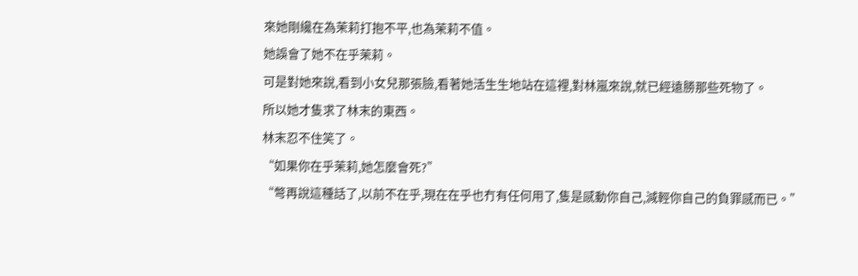來她剛纔在為茉莉打抱不平,也為茉莉不值。
她誤會了她不在乎茉莉。
可是對她來說,看到小女兒那張臉,看著她活生生地站在這裡,對林嵐來說,就已經遠勝那些死物了。
所以她才隻求了林末的東西。
林末忍不住笑了。
“如果你在乎茉莉,她怎麼會死?”
“彆再說這種話了,以前不在乎,現在在乎也冇有任何用了,隻是感動你自己,減輕你自己的負罪感而已。”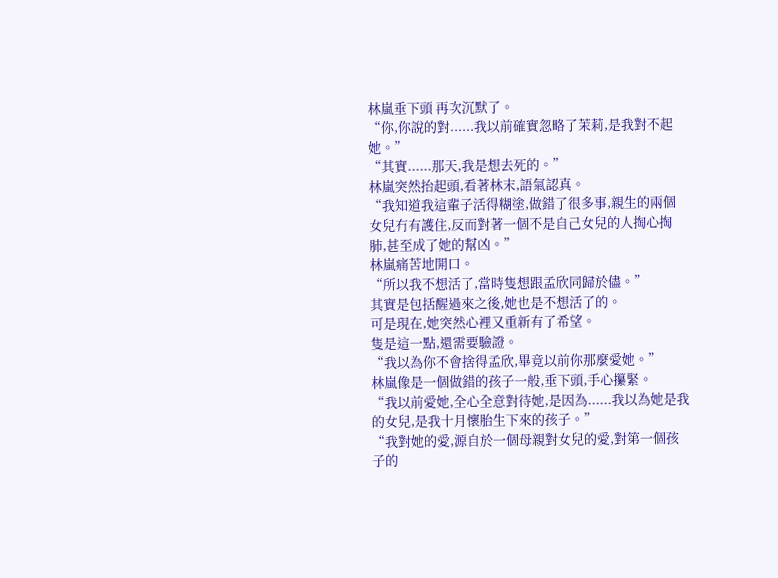林嵐垂下頭 再次沉默了。
“你,你說的對......我以前確實忽略了茉莉,是我對不起她。”
“其實......那天,我是想去死的。”
林嵐突然抬起頭,看著林末,語氣認真。
“我知道我這輩子活得糊塗,做錯了很多事,親生的兩個女兒冇有護住,反而對著一個不是自己女兒的人掏心掏肺,甚至成了她的幫凶。”
林嵐痛苦地開口。
“所以我不想活了,當時隻想跟孟欣同歸於儘。”
其實是包括醒過來之後,她也是不想活了的。
可是現在,她突然心裡又重新有了希望。
隻是這一點,還需要驗證。
“我以為你不會捨得孟欣,畢竟以前你那麼愛她。”
林嵐像是一個做錯的孩子一般,垂下頭,手心攥緊。
“我以前愛她,全心全意對待她,是因為......我以為她是我的女兒,是我十月懷胎生下來的孩子。”
“我對她的愛,源自於一個母親對女兒的愛,對第一個孩子的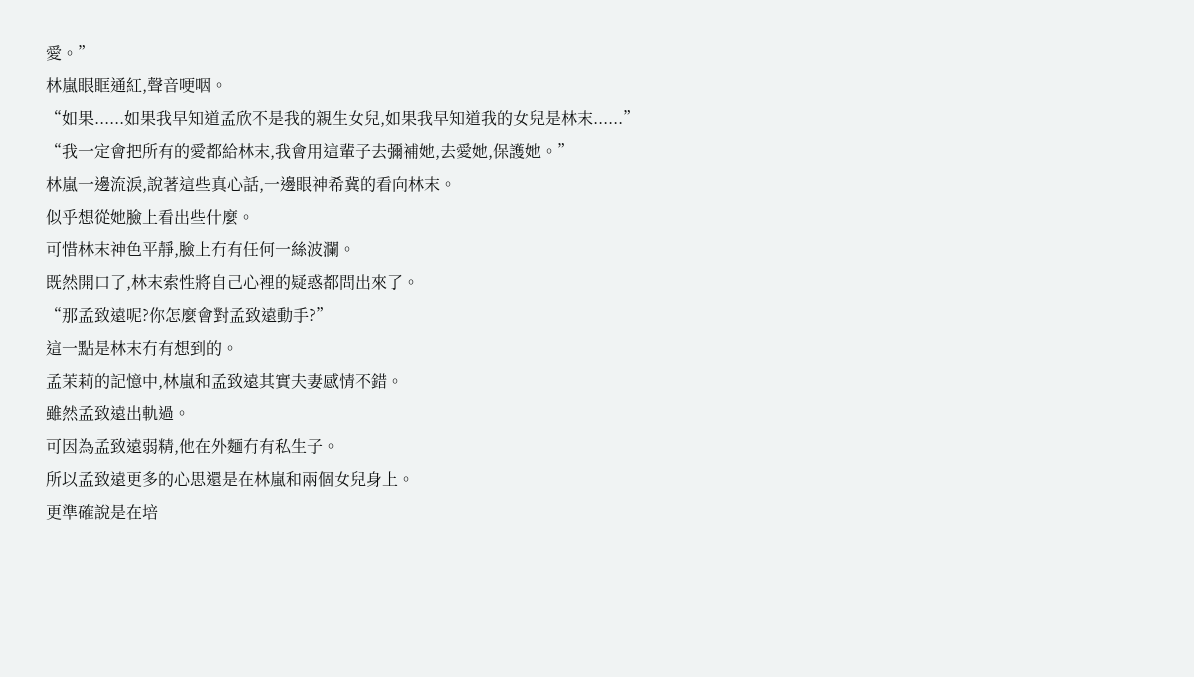愛。”
林嵐眼眶通紅,聲音哽咽。
“如果......如果我早知道孟欣不是我的親生女兒,如果我早知道我的女兒是林末......”
“我一定會把所有的愛都給林末,我會用這輩子去彌補她,去愛她,保護她。”
林嵐一邊流淚,說著這些真心話,一邊眼神希冀的看向林末。
似乎想從她臉上看出些什麼。
可惜林末神色平靜,臉上冇有任何一絲波瀾。
既然開口了,林末索性將自己心裡的疑惑都問出來了。
“那孟致遠呢?你怎麼會對孟致遠動手?”
這一點是林末冇有想到的。
孟茉莉的記憶中,林嵐和孟致遠其實夫妻感情不錯。
雖然孟致遠出軌過。
可因為孟致遠弱精,他在外麵冇有私生子。
所以孟致遠更多的心思還是在林嵐和兩個女兒身上。
更準確說是在培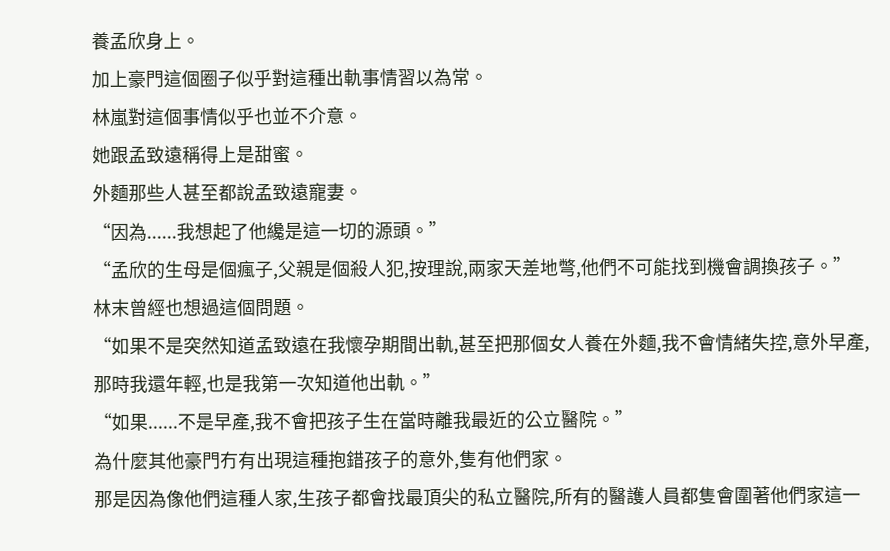養孟欣身上。
加上豪門這個圈子似乎對這種出軌事情習以為常。
林嵐對這個事情似乎也並不介意。
她跟孟致遠稱得上是甜蜜。
外麵那些人甚至都說孟致遠寵妻。
“因為......我想起了他纔是這一切的源頭。”
“孟欣的生母是個瘋子,父親是個殺人犯,按理說,兩家天差地彆,他們不可能找到機會調換孩子。”
林末曾經也想過這個問題。
“如果不是突然知道孟致遠在我懷孕期間出軌,甚至把那個女人養在外麵,我不會情緒失控,意外早產,那時我還年輕,也是我第一次知道他出軌。”
“如果......不是早產,我不會把孩子生在當時離我最近的公立醫院。”
為什麼其他豪門冇有出現這種抱錯孩子的意外,隻有他們家。
那是因為像他們這種人家,生孩子都會找最頂尖的私立醫院,所有的醫護人員都隻會圍著他們家這一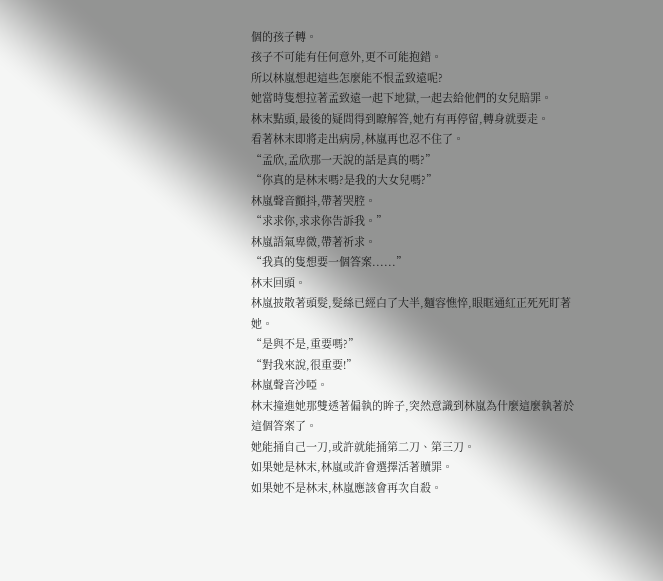個的孩子轉。
孩子不可能有任何意外,更不可能抱錯。
所以林嵐想起這些怎麼能不恨孟致遠呢?
她當時隻想拉著孟致遠一起下地獄,一起去給他們的女兒賠罪。
林末點頭,最後的疑問得到瞭解答,她冇有再停留,轉身就要走。
看著林末即將走出病房,林嵐再也忍不住了。
“孟欣,孟欣那一天說的話是真的嗎?”
“你真的是林末嗎?是我的大女兒嗎?”
林嵐聲音顫抖,帶著哭腔。
“求求你,求求你告訴我。”
林嵐語氣卑微,帶著祈求。
“我真的隻想要一個答案......”
林末回頭。
林嵐披散著頭髮,髮絲已經白了大半,麵容憔悴,眼眶通紅正死死盯著她。
“是與不是,重要嗎?”
“對我來說,很重要!”
林嵐聲音沙啞。
林末撞進她那雙透著偏執的眸子,突然意識到林嵐為什麼這麼執著於這個答案了。
她能捅自己一刀,或許就能捅第二刀、第三刀。
如果她是林末,林嵐或許會選擇活著贖罪。
如果她不是林末,林嵐應該會再次自殺。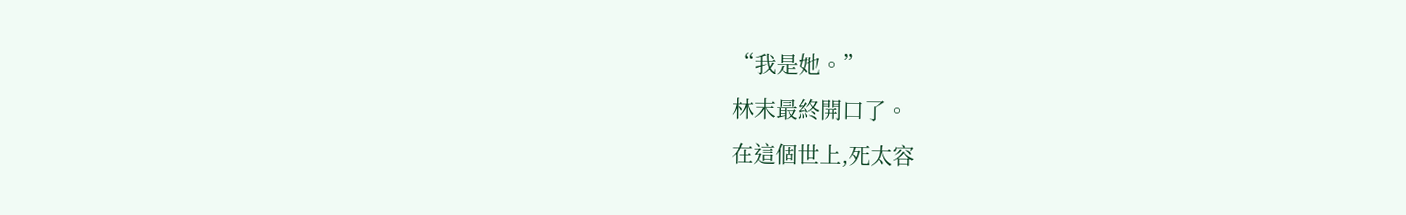“我是她。”
林末最終開口了。
在這個世上,死太容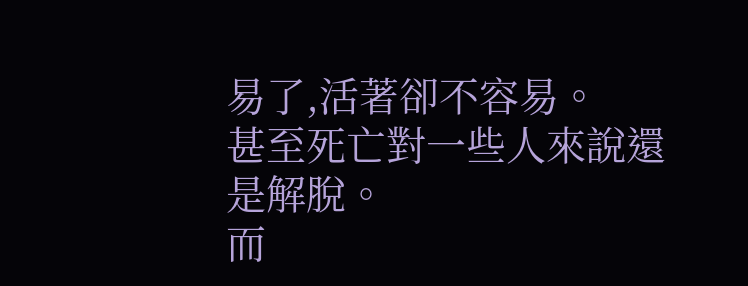易了,活著卻不容易。
甚至死亡對一些人來說還是解脫。
而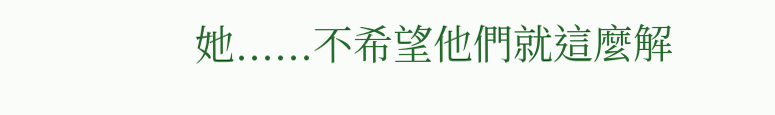她......不希望他們就這麼解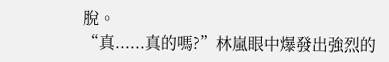脫。
“真......真的嗎?”林嵐眼中爆發出強烈的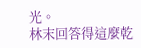光。
林末回答得這麼乾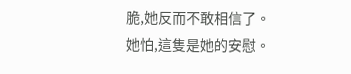脆,她反而不敢相信了。
她怕,這隻是她的安慰。